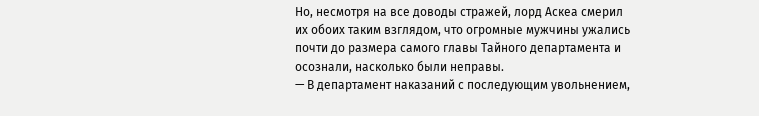Но, несмотря на все доводы стражей, лорд Аскеа смерил их обоих таким взглядом, что огромные мужчины ужались почти до размера самого главы Тайного департамента и осознали, насколько были неправы.
— В департамент наказаний с последующим увольнением,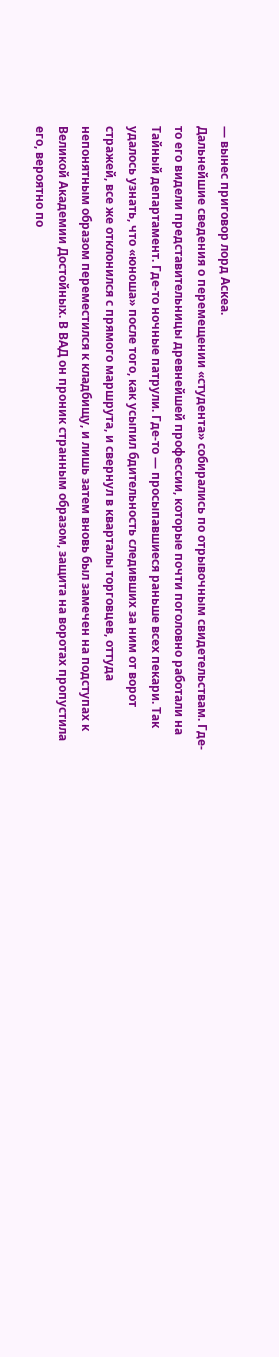— вынес приговор лорд Аскеа.
Дальнейшие сведения о перемещении «студента» собирались по отрывочным свидетельствам. Где-то его видели представительницы древнейшей профессии, которые почти поголовно работали на Тайный департамент. Где-то ночные патрули. Где-то — просыпавшиеся раньше всех пекари. Так удалось узнать, что «юноша» после того, как усыпил бдительность следивших за ним от ворот стражей, все же отклонился с прямого маршрута, и свернул в кварталы торговцев, оттуда непонятным образом переместился к кладбищу, и лишь затем вновь был замечен на подступах к Великой Академии Достойных. В ВАД он проник странным образом, защита на воротах пропустила его, вероятно по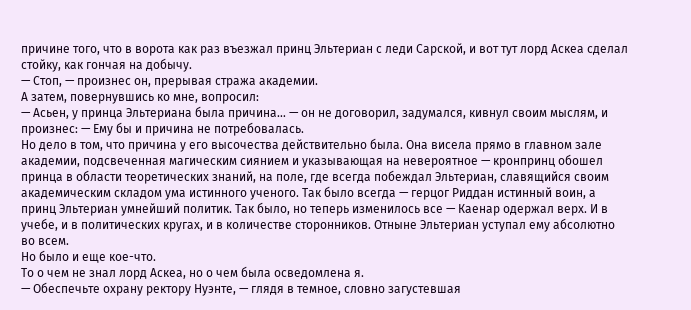причине того, что в ворота как раз въезжал принц Эльтериан с леди Сарской, и вот тут лорд Аскеа сделал стойку, как гончая на добычу.
— Стоп, — произнес он, прерывая стража академии.
А затем, повернувшись ко мне, вопросил:
— Асьен, у принца Эльтериана была причина… — он не договорил, задумался, кивнул своим мыслям, и произнес: — Ему бы и причина не потребовалась.
Но дело в том, что причина у его высочества действительно была. Она висела прямо в главном зале академии, подсвеченная магическим сиянием и указывающая на невероятное — кронпринц обошел принца в области теоретических знаний, на поле, где всегда побеждал Эльтериан, славящийся своим академическим складом ума истинного ученого. Так было всегда — герцог Риддан истинный воин, а принц Эльтериан умнейший политик. Так было, но теперь изменилось все — Каенар одержал верх. И в учебе, и в политических кругах, и в количестве сторонников. Отныне Эльтериан уступал ему абсолютно во всем.
Но было и еще кое-что.
То о чем не знал лорд Аскеа, но о чем была осведомлена я.
— Обеспечьте охрану ректору Нуэнте, — глядя в темное, словно загустевшая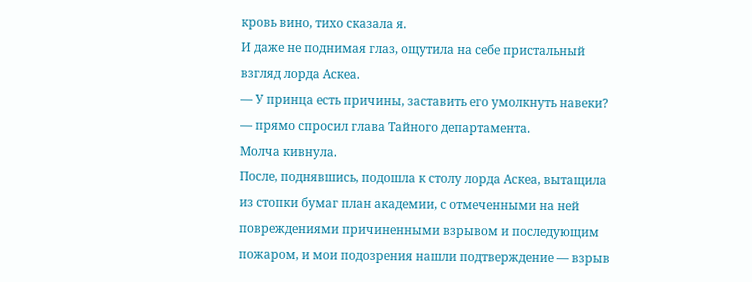кровь вино, тихо сказала я.
И даже не поднимая глаз, ощутила на себе пристальный взгляд лорда Аскеа.
— У принца есть причины, заставить его умолкнуть навеки? — прямо спросил глава Тайного департамента.
Молча кивнула.
После, поднявшись, подошла к столу лорда Аскеа, вытащила из стопки бумаг план академии, с отмеченными на ней повреждениями причиненными взрывом и последующим пожаром, и мои подозрения нашли подтверждение — взрыв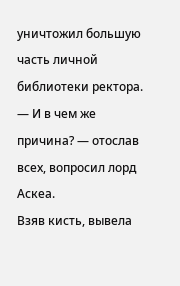уничтожил большую часть личной библиотеки ректора.
— И в чем же причина? — отослав всех, вопросил лорд Аскеа.
Взяв кисть, вывела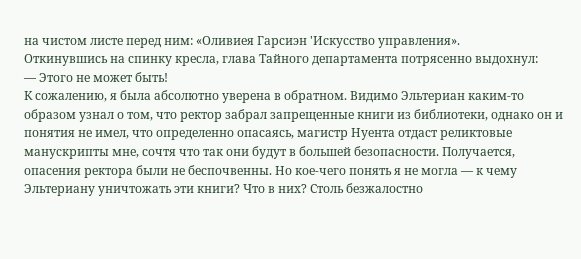на чистом листе перед ним: «Оливиея Гарсиэн 'Искусство управления».
Откинувшись на спинку кресла, глава Тайного департамента потрясенно выдохнул:
— Этого не может быть!
К сожалению, я была абсолютно уверена в обратном. Видимо Эльтериан каким-то образом узнал о том, что ректор забрал запрещенные книги из библиотеки, однако он и понятия не имел, что определенно опасаясь, магистр Нуента отдаст реликтовые манускрипты мне, сочтя что так они будут в большей безопасности. Получается, опасения ректора были не беспочвенны. Но кое-чего понять я не могла — к чему Эльтериану уничтожать эти книги? Что в них? Столь безжалостно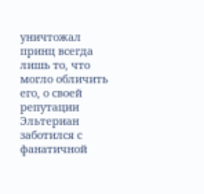уничтожал принц всегда лишь то, что могло обличить его, о своей репутации Эльтериан заботился с фанатичной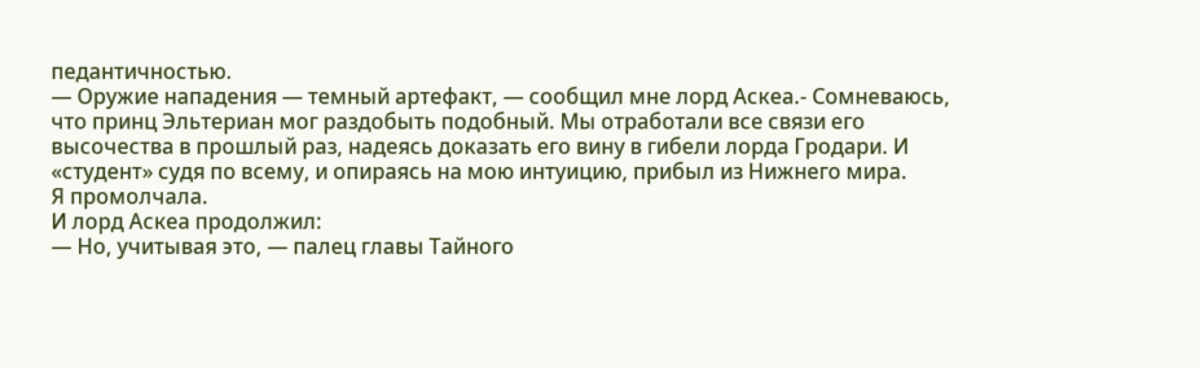педантичностью.
— Оружие нападения — темный артефакт, — сообщил мне лорд Аскеа.- Сомневаюсь, что принц Эльтериан мог раздобыть подобный. Мы отработали все связи его высочества в прошлый раз, надеясь доказать его вину в гибели лорда Гродари. И «студент» судя по всему, и опираясь на мою интуицию, прибыл из Нижнего мира.
Я промолчала.
И лорд Аскеа продолжил:
— Но, учитывая это, — палец главы Тайного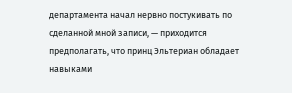департамента начал нервно постукивать по сделанной мной записи, — приходится предполагать, что принц Эльтериан обладает навыками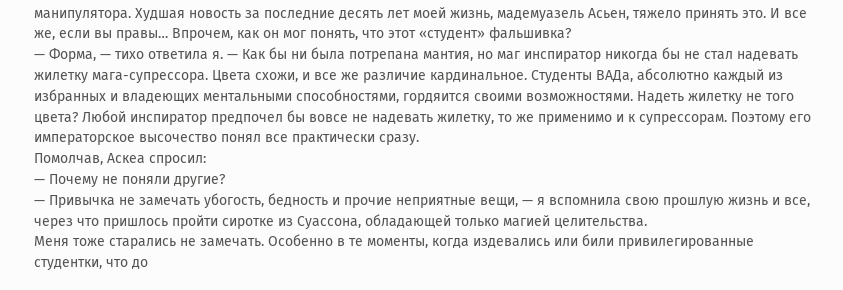манипулятора. Худшая новость за последние десять лет моей жизнь, мадемуазель Асьен, тяжело принять это. И все же, если вы правы… Впрочем, как он мог понять, что этот «студент» фальшивка?
— Форма, — тихо ответила я. — Как бы ни была потрепана мантия, но маг инспиратор никогда бы не стал надевать жилетку мага-супрессора. Цвета схожи, и все же различие кардинальное. Студенты ВАДа, абсолютно каждый из избранных и владеющих ментальными способностями, гордяится своими возможностями. Надеть жилетку не того цвета? Любой инспиратор предпочел бы вовсе не надевать жилетку, то же применимо и к супрессорам. Поэтому его императорское высочество понял все практически сразу.
Помолчав, Аскеа спросил:
— Почему не поняли другие?
— Привычка не замечать убогость, бедность и прочие неприятные вещи, — я вспомнила свою прошлую жизнь и все, через что пришлось пройти сиротке из Суассона, обладающей только магией целительства.
Меня тоже старались не замечать. Особенно в те моменты, когда издевались или били привилегированные студентки, что до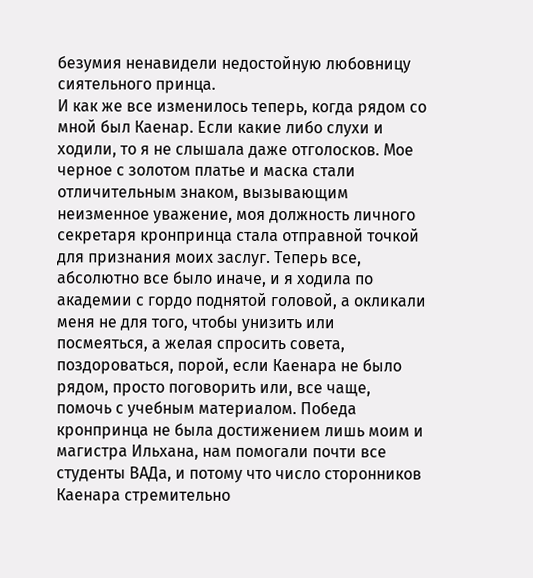безумия ненавидели недостойную любовницу сиятельного принца.
И как же все изменилось теперь, когда рядом со мной был Каенар. Если какие либо слухи и ходили, то я не слышала даже отголосков. Мое черное с золотом платье и маска стали отличительным знаком, вызывающим неизменное уважение, моя должность личного секретаря кронпринца стала отправной точкой для признания моих заслуг. Теперь все, абсолютно все было иначе, и я ходила по академии с гордо поднятой головой, а окликали меня не для того, чтобы унизить или посмеяться, а желая спросить совета, поздороваться, порой, если Каенара не было рядом, просто поговорить или, все чаще, помочь с учебным материалом. Победа кронпринца не была достижением лишь моим и магистра Ильхана, нам помогали почти все студенты ВАДа, и потому что число сторонников Каенара стремительно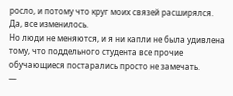росло, и потому что круг моих связей расширялся.
Да, все изменилось.
Но люди не меняются, и я ни капли не была удивлена тому, что поддельного студента все прочие обучающиеся постарались просто не замечать.
—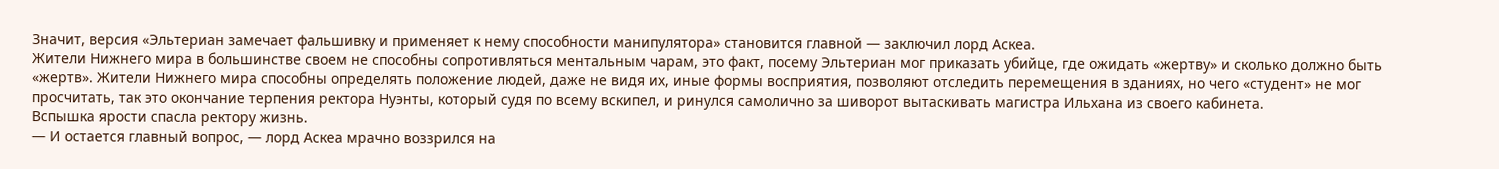Значит, версия «Эльтериан замечает фальшивку и применяет к нему способности манипулятора» становится главной — заключил лорд Аскеа.
Жители Нижнего мира в большинстве своем не способны сопротивляться ментальным чарам, это факт, посему Эльтериан мог приказать убийце, где ожидать «жертву» и сколько должно быть «жертв». Жители Нижнего мира способны определять положение людей, даже не видя их, иные формы восприятия, позволяют отследить перемещения в зданиях, но чего «студент» не мог просчитать, так это окончание терпения ректора Нуэнты, который судя по всему вскипел, и ринулся самолично за шиворот вытаскивать магистра Ильхана из своего кабинета.
Вспышка ярости спасла ректору жизнь.
— И остается главный вопрос, — лорд Аскеа мрачно воззрился на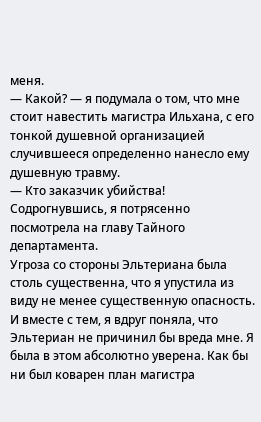меня.
— Какой? — я подумала о том, что мне стоит навестить магистра Ильхана, с его тонкой душевной организацией случившееся определенно нанесло ему душевную травму.
— Кто заказчик убийства!
Содрогнувшись, я потрясенно посмотрела на главу Тайного департамента.
Угроза со стороны Эльтериана была столь существенна, что я упустила из виду не менее существенную опасность.
И вместе с тем, я вдруг поняла, что Эльтериан не причинил бы вреда мне. Я была в этом абсолютно уверена. Как бы ни был коварен план магистра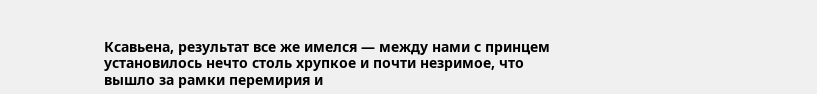Ксавьена, результат все же имелся — между нами с принцем установилось нечто столь хрупкое и почти незримое, что вышло за рамки перемирия и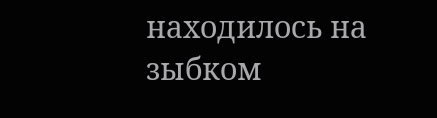находилось на зыбком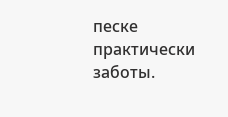песке практически заботы.